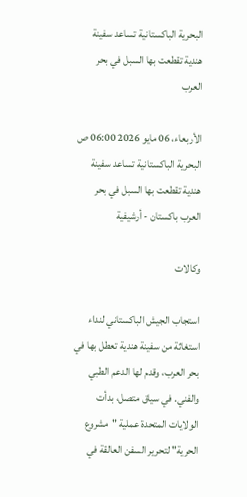البحرية الباكستانية تساعد سفينة هندية تقطعت بها السبل في بحر العرب

الأربعاء، 06 مايو 2026 06:00 ص
البحرية الباكستانية تساعد سفينة هندية تقطعت بها السبل في بحر العرب باكستان - أرشيفية

وكالات

استجاب الجيش الباكستاني لنداء استغاثة من سفينة هندية تعطل بها في بحر العرب، وقدم لها الدعم الطبي والفني. في سياق متصل، بدأت الولايات المتحدة عملية "مشروع الحرية" لتحرير السفن العالقة في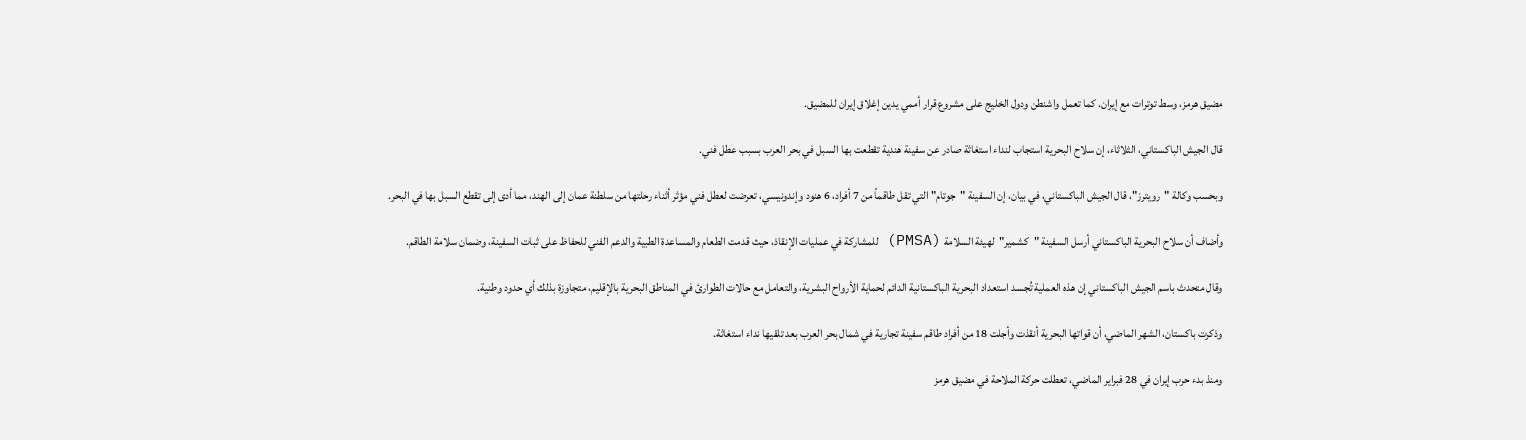مضيق هرمز، وسط توترات مع إيران. كما تعمل واشنطن ودول الخليج على مشروع قرار أممي يدين إغلاق إيران للمضيق.

قال الجيش الباكستاني، الثلاثاء، إن سلاح البحرية استجاب لنداء استغاثة صادر عن سفينة هندية تقطعت بها السبل في بحر العرب بسبب عطل فني.

وبحسب وكالة "رويترز"، قال الجيش الباكستاني، في بيان، إن السفينة "جوتام" التي تقل طاقماً من 7 أفراد، 6 هنود وإندونيسي، تعرضت لعطل فني مؤثر أثناء رحلتها من سلطنة عمان إلى الهند، مما أدى إلى تقطع السبل بها في البحر.

وأضاف أن سلاح البحرية الباكستاني أرسل السفينة "كشمير"  لهيئة السلامة (PMSA) للمشاركة في عمليات الإنقاذ، حيث قدمت الطعام والمساعدة الطبية والدعم الفني للحفاظ على ثبات السفينة، وضمان سلامة الطاقم.

وقال متحدث باسم الجيش الباكستاني إن هذه العملية تُجسد استعداد البحرية الباكستانية الدائم لحماية الأرواح البشرية، والتعامل مع حالات الطوارئ في المناطق البحرية بالإقليم، متجاوزة بذلك أي حدود وطنية.

وذكرت باكستان، الشهر الماضي، أن قواتها البحرية أنقذت وأجلت 18 من أفراد طاقم سفينة تجارية في شمال بحر العرب بعد تلقيها نداء استغاثة.

ومنذ بدء حرب إيران في 28 فبراير الماضي، تعطلت حركة الملاحة في مضيق هرمز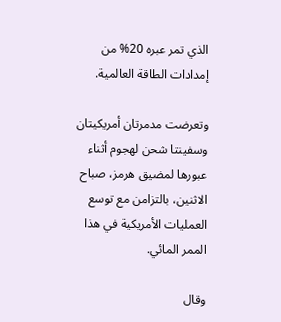الذي تمر عبره 20% من إمدادات الطاقة العالمية.

وتعرضت مدمرتان أمريكيتان وسفينتا شحن لهجوم أثناء عبورها لمضيق هرمز، صباح الاثنين، بالتزامن مع توسع العمليات الأمريكية في هذا الممر المائي.

وقال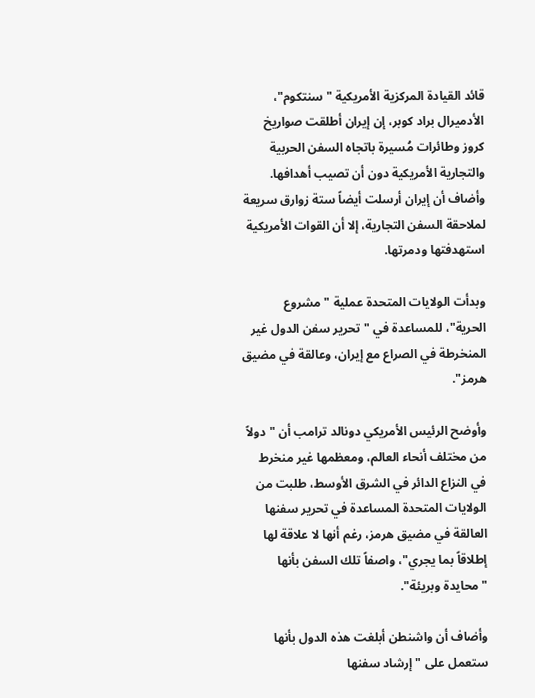قائد القيادة المركزية الأمريكية "سنتكوم"، الأدميرال براد كوبر، إن إيران أطلقت صواريخ كروز وطائرات مُسيرة باتجاه السفن الحربية والتجارية الأمريكية دون أن تصيب أهدافها. وأضاف أن إيران أرسلت أيضاً ستة زوارق سريعة لملاحقة السفن التجارية، إلا أن القوات الأمريكية استهدفتها ودمرتها.

وبدأت الولايات المتحدة عملية "مشروع الحرية"، للمساعدة في "تحرير سفن الدول غير المنخرطة في الصراع مع إيران، وعالقة في مضيق هرمز".

وأوضح الرئيس الأمريكي دونالد ترامب أن "دولاً من مختلف أنحاء العالم، ومعظمها غير منخرط في النزاع الدائر في الشرق الأوسط، طلبت من الولايات المتحدة المساعدة في تحرير سفنها العالقة في مضيق هرمز، رغم أنها لا علاقة لها إطلاقاً بما يجري"، واصفاً تلك السفن بأنها "محايدة وبريئة".

وأضاف أن واشنطن أبلغت هذه الدول بأنها ستعمل على "إرشاد سفنها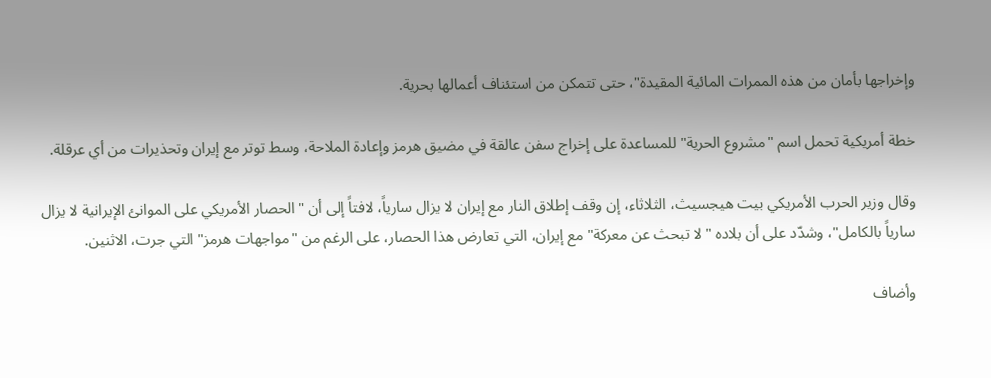وإخراجها بأمان من هذه الممرات المائية المقيدة"، حتى تتمكن من استئناف أعمالها بحرية.

خطة أمريكية تحمل اسم "مشروع الحرية" للمساعدة على إخراج سفن عالقة في مضيق هرمز وإعادة الملاحة، وسط توتر مع إيران وتحذيرات من أي عرقلة.

وقال وزير الحرب الأمريكي بيت هيجسيث، الثلاثاء، إن وقف إطلاق النار مع إيران لا يزال سارياً، لافتاً إلى أن "الحصار الأمريكي على الموانئ الإيرانية لا يزال سارياً بالكامل"، وشدّد على أن بلاده "لا تبحث عن معركة" مع إيران، التي تعارض هذا الحصار، على الرغم من "مواجهات هرمز" التي جرت، الاثنين.

وأضاف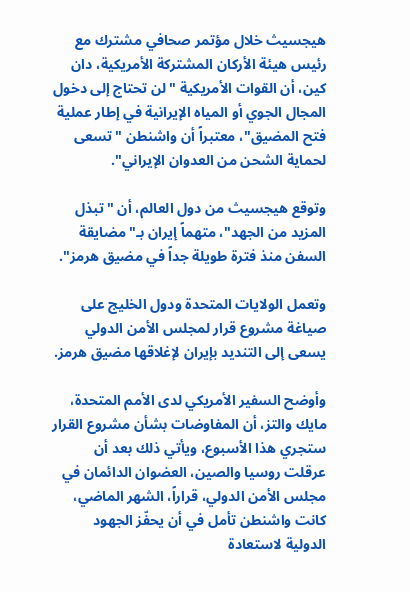هيجسيث خلال مؤتمر صحافي مشترك مع رئيس هيئة الأركان المشتركة الأمريكية، دان كين، أن القوات الأمريكية "لن تحتاج إلى دخول المجال الجوي أو المياه الإيرانية في إطار عملية فتح المضيق"، معتبراً أن واشنطن "تسعى لحماية الشحن من العدوان الإيراني".

وتوقع هيجسيث من دول العالم، أن "تبذل المزيد من الجهد"، متهماً إيران بـ"مضايقة السفن منذ فترة طويلة جداً في مضيق هرمز".

وتعمل الولايات المتحدة ودول الخليج على صياغة مشروع قرار لمجلس الأمن الدولي يسعى إلى التنديد بإيران لإغلاقها مضيق هرمز.

وأوضح السفير الأمريكي لدى الأمم المتحدة، مايك والتز، أن المفاوضات بشأن مشروع القرار ستجري هذا الأسبوع، ويأتي ذلك بعد أن عرقلت روسيا والصين، العضوان الدائمان في مجلس الأمن الدولي، قراراً، الشهر الماضي، كانت واشنطن تأمل في أن يحفّز الجهود الدولية لاستعادة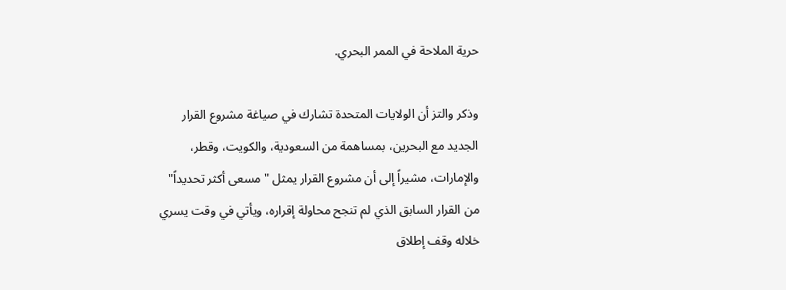حرية الملاحة في الممر البحري.

وذكر والتز أن الولايات المتحدة تشارك في صياغة مشروع القرار الجديد مع البحرين، بمساهمة من السعودية، والكويت، وقطر، والإمارات، مشيراً إلى أن مشروع القرار يمثل "مسعى أكثر تحديداً" من القرار السابق الذي لم تنجح محاولة إقراره، ويأتي في وقت يسري خلاله وقف إطلاق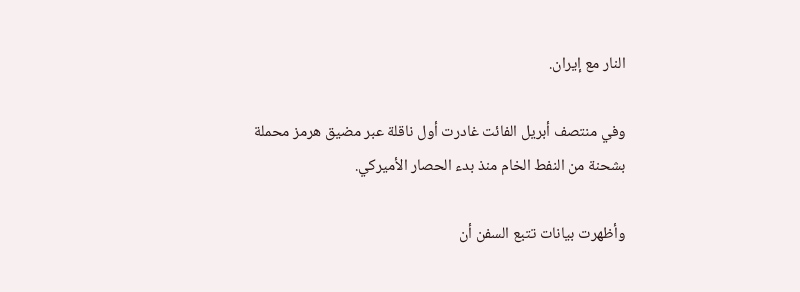النار مع إيران.

وفي منتصف أبريل الفائت غادرت أول ناقلة عبر مضيق هرمز محملة بشحنة من النفط الخام منذ بدء الحصار الأميركي.

وأظهرت بيانات تتبع السفن أن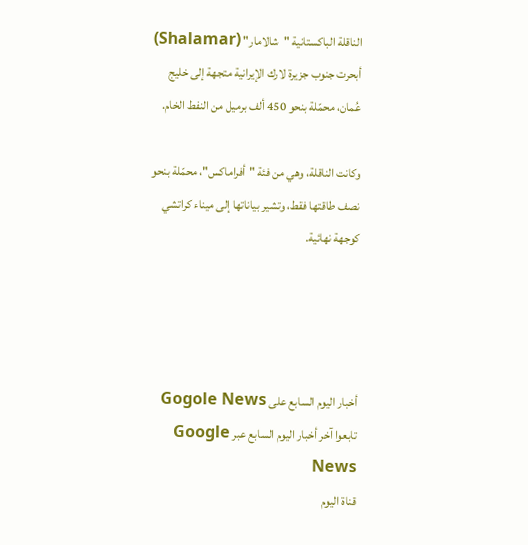الناقلة الباكستانية "شالامار" (Shalamar) أبحرت جنوب جزيرة لارك الإيرانية متجهة إلى خليج عُمان، محمّلة بنحو 450 ألف برميل من النفط الخام.

وكانت الناقلة، وهي من فئة "أفراماكس"، محمّلة بنحو نصف طاقتها فقط، وتشير بياناتها إلى ميناء كراتشي كوجهة نهائية.




أخبار اليوم السابع على Gogole News تابعوا آخر أخبار اليوم السابع عبر Google News
قناة اليوم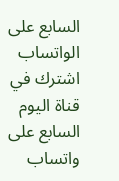السابع على الواتساب اشترك في قناة اليوم السابع على واتساب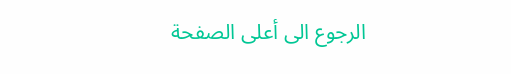الرجوع الى أعلى الصفحة